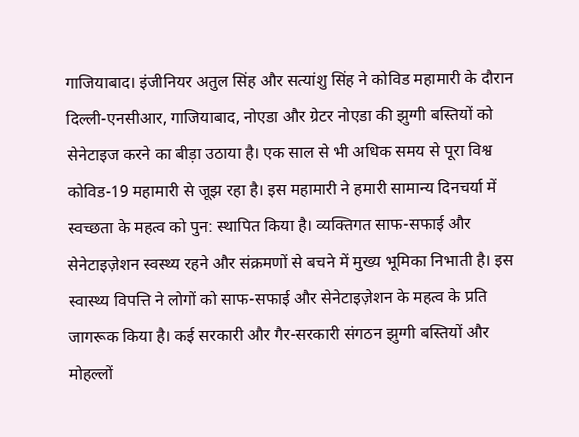गाजियाबाद। इंजीनियर अतुल सिंह और सत्यांशु सिंह ने कोविड महामारी के दौरान दिल्ली-एनसीआर, गाजियाबाद, नोएडा और ग्रेटर नोएडा की झुग्गी बस्तियों को सेनेटाइज करने का बीड़ा उठाया है। एक साल से भी अधिक समय से पूरा विश्व कोविड-19 महामारी से जूझ रहा है। इस महामारी ने हमारी सामान्य दिनचर्या में स्वच्छता के महत्व को पुन: स्थापित किया है। व्यक्तिगत साफ-सफाई और सेनेटाइज़ेशन स्वस्थ्य रहने और संक्रमणों से बचने में मुख्य भूमिका निभाती है। इस स्वास्थ्य विपत्ति ने लोगों को साफ-सफाई और सेनेटाइज़ेशन के महत्व के प्रति जागरूक किया है। कई सरकारी और गैर-सरकारी संगठन झुग्गी बस्तियों और मोहल्लों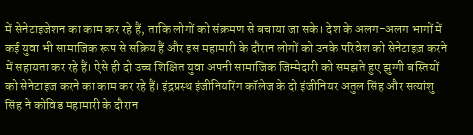में सेनेटाइजेशन का काम कर रहे हैं, ताकि लोगों को संक्रमण से बचाया जा सके। देश के अलग-अलग भागों में कई युवा भी सामाजिक रूप से सक्रिय हैं और इस महामारी के दौरान लोगों को उनके परिवेश को सेनेटाइज़ करने में सहायता कर रहे हैं। ऐसे ही दो उच्च शिक्षित युवा अपनी सामाजिक जिम्मेदारी को समझते हुए झुग्गी बस्तियों को सेनेटाइज करने का काम कर रहे हैं। इंद्रप्रस्थ इंजीनियरिंग कॉलेज के दो इंजीनियर अतुल सिंह और सत्यांशु सिंह ने कोविड महामारी के दौरान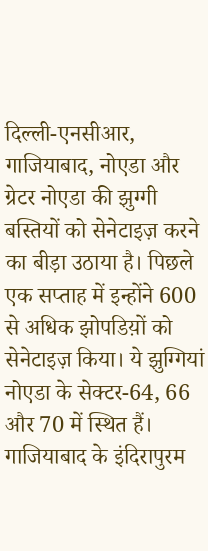दिल्ली-एनसीआर, गाजियाबाद, नोएडा और ग्रेटर नोएडा की झुग्गी बस्तियों को सेनेटाइज़ करने का बीड़ा उठाया है। पिछले एक सप्ताह में इन्होंने 600 से अधिक झोपडिय़ों को सेनेटाइज़ किया। ये झुग्गियां नोएडा के सेक्टर-64, 66 और 70 में स्थित हैं। गाजियाबाद के इंदिरापुरम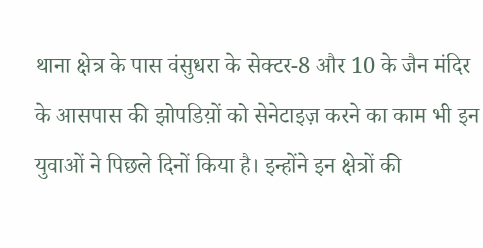थाना क्षेत्र के पास वंसुधरा के सेक्टर-8 और 10 के जैन मंदिर के आसपास की झोपडिय़ों को सेनेटाइज़ करने का काम भी इन युवाओं ने पिछले दिनों किया है। इन्होंने इन क्षेत्रों की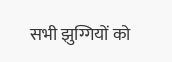सभी झुग्गियों को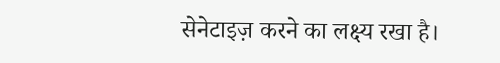सेनेटाइज़ करने का लक्ष्य रखा है।